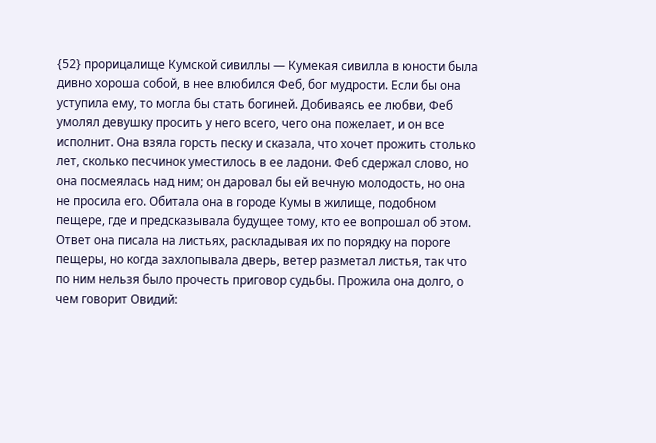{52} прорицалище Кумской сивиллы — Кумекая сивилла в юности была дивно хороша собой, в нее влюбился Феб, бог мудрости. Если бы она уступила ему, то могла бы стать богиней. Добиваясь ее любви, Феб умолял девушку просить у него всего, чего она пожелает, и он все исполнит. Она взяла горсть песку и сказала, что хочет прожить столько лет, сколько песчинок уместилось в ее ладони. Феб сдержал слово, но она посмеялась над ним; он даровал бы ей вечную молодость, но она не просила его. Обитала она в городе Кумы в жилище, подобном пещере, где и предсказывала будущее тому, кто ее вопрошал об этом. Ответ она писала на листьях, раскладывая их по порядку на пороге пещеры, но когда захлопывала дверь, ветер разметал листья, так что по ним нельзя было прочесть приговор судьбы. Прожила она долго, о чем говорит Овидий: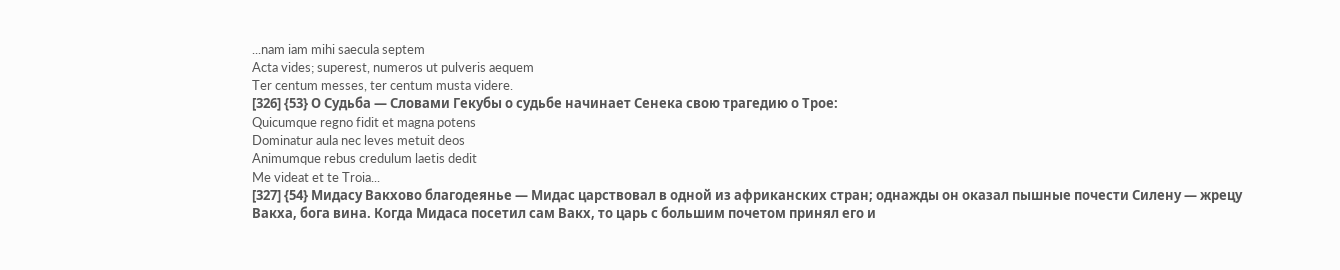...nam iam mihi saecula septem
Acta vides; superest, numeros ut pulveris aequem
Ter centum messes, ter centum musta videre.
[326] {53} О Судьба — Словами Гекубы о судьбе начинает Сенека свою трагедию о Трое:
Quicumque regno fidit et magna potens
Dominatur aula nec leves metuit deos
Animumque rebus credulum laetis dedit
Me videat et te Troia...
[327] {54} Мидасу Вакхово благодеянье — Мидас царствовал в одной из африканских стран; однажды он оказал пышные почести Силену — жрецу Вакха, бога вина. Когда Мидаса посетил сам Вакх, то царь с большим почетом принял его и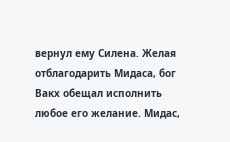вернул ему Силена. Желая отблагодарить Мидаса, бог Вакх обещал исполнить любое его желание. Мидас,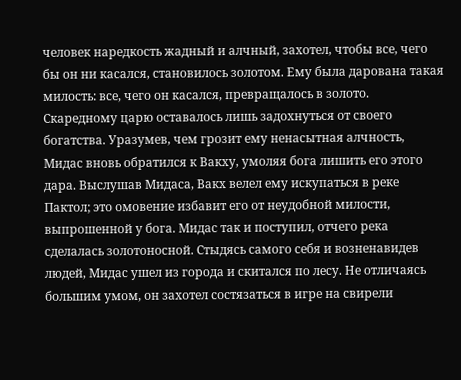человек наредкость жадный и алчный, захотел, чтобы все, чего бы он ни касался, становилось золотом. Ему была дарована такая милость: все, чего он касался, превращалось в золото. Скаредному царю оставалось лишь задохнуться от своего богатства. Уразумев, чем грозит ему ненасытная алчность, Мидас вновь обратился к Вакху, умоляя бога лишить его этого дара. Выслушав Мидаса, Вакх велел ему искупаться в реке Пактол; это омовение избавит его от неудобной милости, выпрошенной у бога. Мидас так и поступил, отчего река сделалась золотоносной. Стыдясь самого себя и возненавидев людей, Мидас ушел из города и скитался по лесу. Не отличаясь большим умом, он захотел состязаться в игре на свирели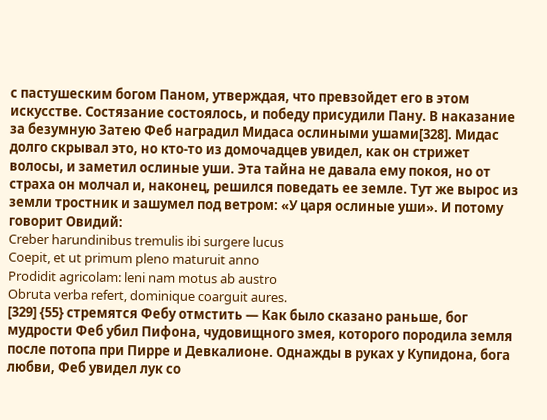с пастушеским богом Паном, утверждая, что превзойдет его в этом искусстве. Состязание состоялось, и победу присудили Пану. В наказание за безумную Затею Феб наградил Мидаса ослиными ушами[328]. Мидас долго скрывал это, но кто-то из домочадцев увидел, как он стрижет волосы, и заметил ослиные уши. Эта тайна не давала ему покоя, но от страха он молчал и, наконец, решился поведать ее земле. Тут же вырос из земли тростник и зашумел под ветром: «У царя ослиные уши». И потому говорит Овидий:
Creber harundinibus tremulis ibi surgere lucus
Coepit, et ut primum pleno maturuit anno
Prodidit agricolam: leni nam motus ab austro
Obruta verba refert, dominique coarguit aures.
[329] {55} стремятся Фебу отмстить — Как было сказано раньше, бог мудрости Феб убил Пифона, чудовищного змея, которого породила земля после потопа при Пирре и Девкалионе. Однажды в руках у Купидона, бога любви, Феб увидел лук со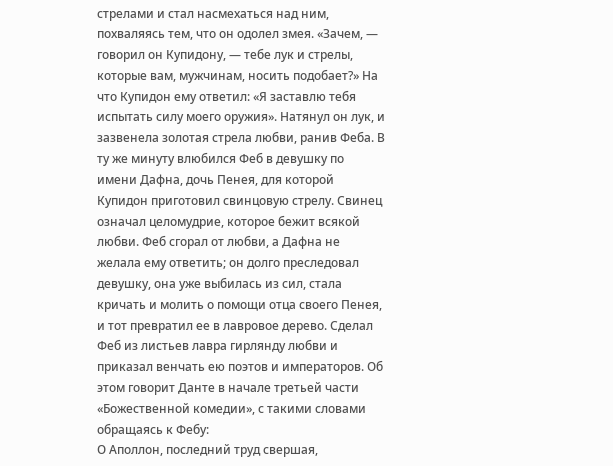стрелами и стал насмехаться над ним, похваляясь тем, что он одолел змея. «Зачем, — говорил он Купидону, — тебе лук и стрелы, которые вам, мужчинам, носить подобает?» На что Купидон ему ответил: «Я заставлю тебя испытать силу моего оружия». Натянул он лук, и зазвенела золотая стрела любви, ранив Феба. В ту же минуту влюбился Феб в девушку по имени Дафна, дочь Пенея, для которой Купидон приготовил свинцовую стрелу. Свинец означал целомудрие, которое бежит всякой любви. Феб сгорал от любви, а Дафна не желала ему ответить; он долго преследовал девушку, она уже выбилась из сил, стала кричать и молить о помощи отца своего Пенея, и тот превратил ее в лавровое дерево. Сделал Феб из листьев лавра гирлянду любви и приказал венчать ею поэтов и императоров. Об этом говорит Данте в начале третьей части «Божественной комедии», с такими словами обращаясь к Фебу:
О Аполлон, последний труд свершая,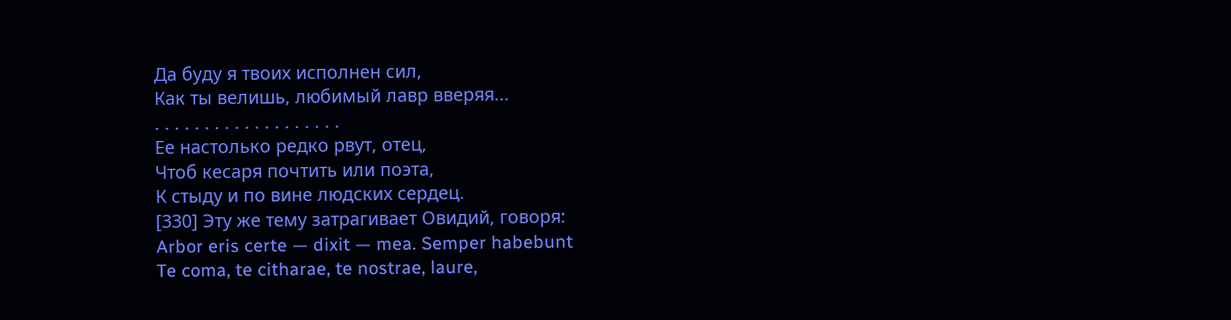Да буду я твоих исполнен сил,
Как ты велишь, любимый лавр вверяя...
. . . . . . . . . . . . . . . . . . .
Ее настолько редко рвут, отец,
Чтоб кесаря почтить или поэта,
К стыду и по вине людских сердец.
[330] Эту же тему затрагивает Овидий, говоря:
Arbor eris certe — dixit — mea. Semper habebunt
Te coma, te citharae, te nostrae, laure,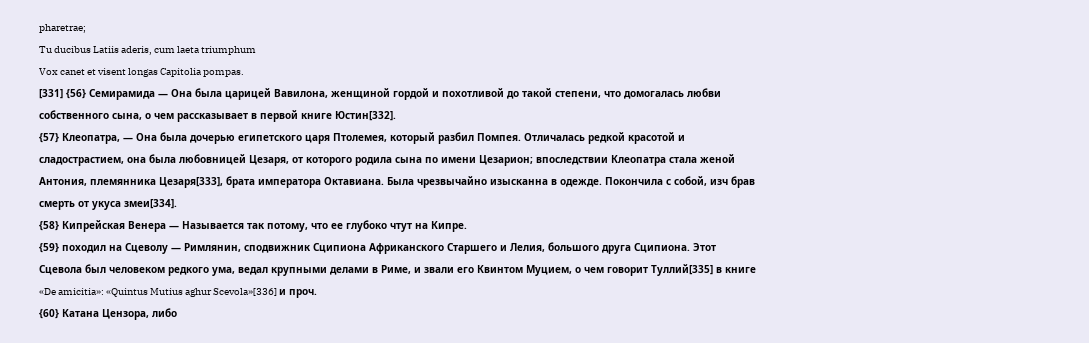pharetrae;
Tu ducibus Latiis aderis, cum laeta triumphum
Vox canet et visent longas Capitolia pompas.
[331] {56} Семирамида — Она была царицей Вавилона, женщиной гордой и похотливой до такой степени, что домогалась любви собственного сына, о чем рассказывает в первой книге Юстин[332].
{57} Клеопатра, — Она была дочерью египетского царя Птолемея, который разбил Помпея. Отличалась редкой красотой и сладострастием, она была любовницей Цезаря, от которого родила сына по имени Цезарион; впоследствии Клеопатра стала женой Антония, племянника Цезаря[333], брата императора Октавиана. Была чрезвычайно изысканна в одежде. Покончила с собой, изч брав смерть от укуса змеи[334].
{58} Кипрейская Венера — Называется так потому, что ее глубоко чтут на Кипре.
{59} походил на Сцеволу — Римлянин, сподвижник Сципиона Африканского Старшего и Лелия, большого друга Сципиона. Этот Сцевола был человеком редкого ума, ведал крупными делами в Риме, и звали его Квинтом Муцием, о чем говорит Туллий[335] в книге «De amicitia»: «Quintus Mutius aghur Scevola»[336] и проч.
{60} Катана Цензора, либо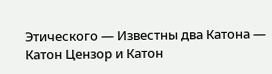Этического — Известны два Катона — Катон Цензор и Катон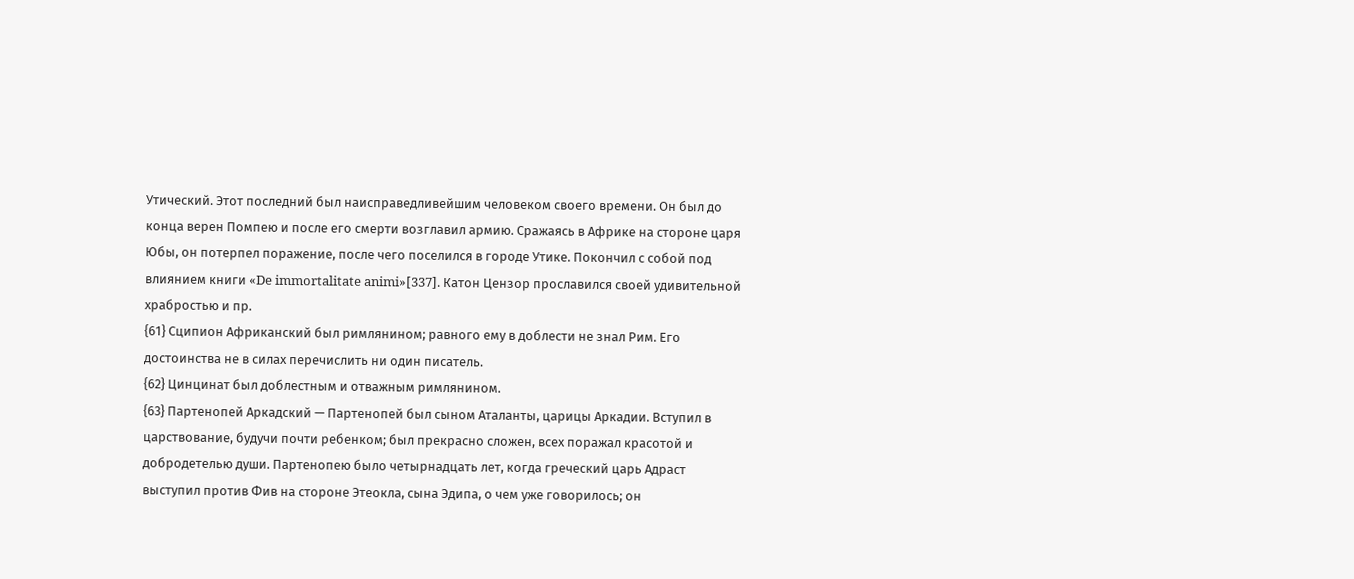Утический. Этот последний был наисправедливейшим человеком своего времени. Он был до конца верен Помпею и после его смерти возглавил армию. Сражаясь в Африке на стороне царя Юбы, он потерпел поражение, после чего поселился в городе Утике. Покончил с собой под влиянием книги «De immortalitate animi»[337]. Катон Цензор прославился своей удивительной храбростью и пр.
{61} Сципион Африканский был римлянином; равного ему в доблести не знал Рим. Его достоинства не в силах перечислить ни один писатель.
{62} Цинцинат был доблестным и отважным римлянином.
{63} Партенопей Аркадский — Партенопей был сыном Аталанты, царицы Аркадии. Вступил в царствование, будучи почти ребенком; был прекрасно сложен, всех поражал красотой и добродетелью души. Партенопею было четырнадцать лет, когда греческий царь Адраст выступил против Фив на стороне Этеокла, сына Эдипа, о чем уже говорилось; он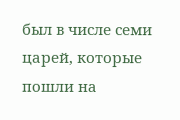был в числе семи царей, которые пошли на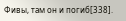Фивы, там он и погиб[338].